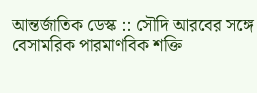আন্তর্জাতিক ডেস্ক :: সৌদি আরবের সঙ্গে বেসামরিক পারমাণবিক শক্তি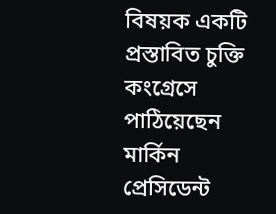বিষয়ক একটি প্রস্তাবিত চুক্তি কংগ্রেসে পাঠিয়েছেন মার্কিন প্রেসিডেন্ট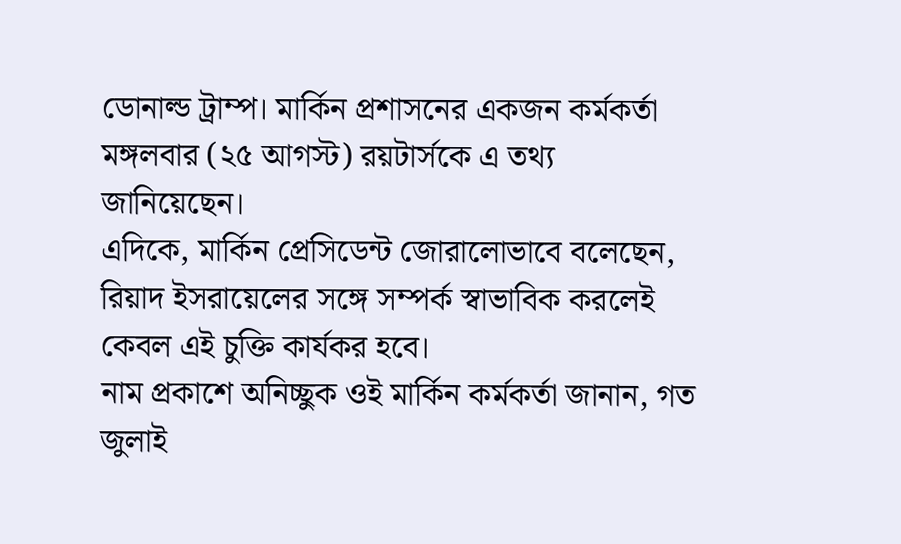ডোনাল্ড ট্রাম্প। মার্কিন প্রশাসনের একজন কর্মকর্তা মঙ্গলবার (২৫ আগস্ট) রয়টার্সকে এ তথ্য জানিয়েছেন।
এদিকে, মার্কিন প্রেসিডেন্ট জোরালোভাবে বলেছেন, রিয়াদ ইসরায়েলের সঙ্গে সম্পর্ক স্বাভাবিক করলেই কেবল এই চুক্তি কার্যকর হবে।
নাম প্রকাশে অনিচ্ছুক ওই মার্কিন কর্মকর্তা জানান, গত জুলাই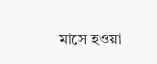মাসে হওয়া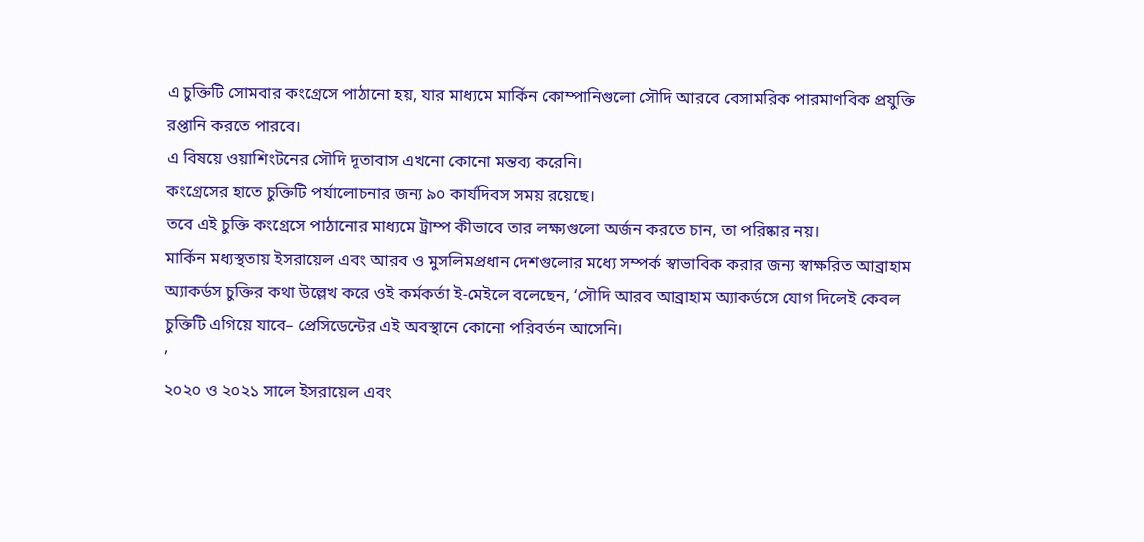এ চুক্তিটি সোমবার কংগ্রেসে পাঠানো হয়, যার মাধ্যমে মার্কিন কোম্পানিগুলো সৌদি আরবে বেসামরিক পারমাণবিক প্রযুক্তি রপ্তানি করতে পারবে।
এ বিষয়ে ওয়াশিংটনের সৌদি দূতাবাস এখনো কোনো মন্তব্য করেনি।
কংগ্রেসের হাতে চুক্তিটি পর্যালোচনার জন্য ৯০ কার্যদিবস সময় রয়েছে।
তবে এই চুক্তি কংগ্রেসে পাঠানোর মাধ্যমে ট্রাম্প কীভাবে তার লক্ষ্যগুলো অর্জন করতে চান, তা পরিষ্কার নয়।
মার্কিন মধ্যস্থতায় ইসরায়েল এবং আরব ও মুসলিমপ্রধান দেশগুলোর মধ্যে সম্পর্ক স্বাভাবিক করার জন্য স্বাক্ষরিত আব্রাহাম অ্যাকর্ডস চুক্তির কথা উল্লেখ করে ওই কর্মকর্তা ই-মেইলে বলেছেন, ‘সৌদি আরব আব্রাহাম অ্যাকর্ডসে যোগ দিলেই কেবল চুক্তিটি এগিয়ে যাবে– প্রেসিডেন্টের এই অবস্থানে কোনো পরিবর্তন আসেনি।
’
২০২০ ও ২০২১ সালে ইসরায়েল এবং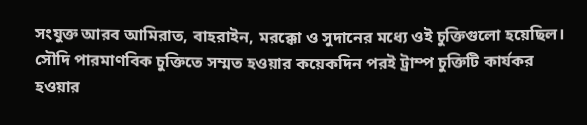সংযুক্ত আরব আমিরাত, বাহরাইন, মরক্কো ও সুদানের মধ্যে ওই চুক্তিগুলো হয়েছিল।
সৌদি পারমাণবিক চুক্তিতে সম্মত হওয়ার কয়েকদিন পরই ট্রাম্প চুক্তিটি কার্যকর হওয়ার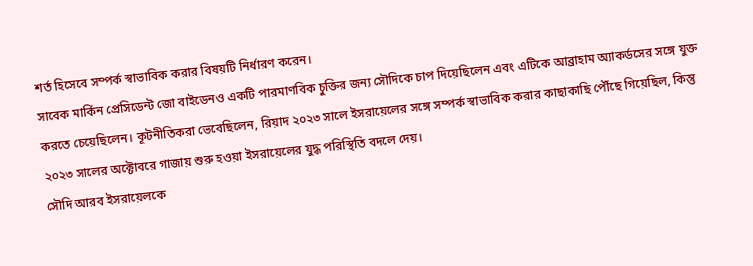শর্ত হিসেবে সম্পর্ক স্বাভাবিক করার বিষয়টি নির্ধারণ করেন।
সাবেক মার্কিন প্রেসিডেন্ট জো বাইডেনও একটি পারমাণবিক চুক্তির জন্য সৌদিকে চাপ দিয়েছিলেন এবং এটিকে আব্রাহাম অ্যাকর্ডসের সঙ্গে যুক্ত করতে চেয়েছিলেন। কূটনীতিকরা ভেবেছিলেন, রিয়াদ ২০২৩ সালে ইসরায়েলের সঙ্গে সম্পর্ক স্বাভাবিক করার কাছাকাছি পৌঁছে গিয়েছিল, কিন্তু ২০২৩ সালের অক্টোবরে গাজায় শুরু হওয়া ইসরায়েলের যুদ্ধ পরিস্থিতি বদলে দেয়।
সৌদি আরব ইসরায়েলকে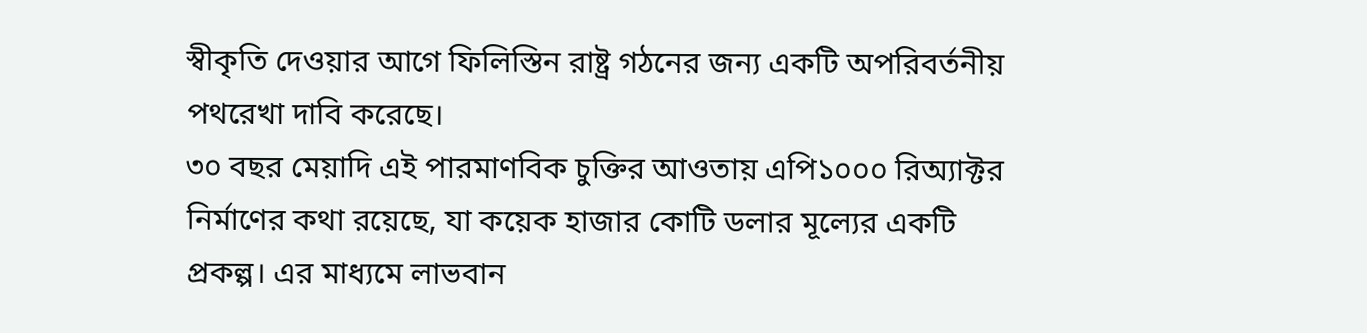স্বীকৃতি দেওয়ার আগে ফিলিস্তিন রাষ্ট্র গঠনের জন্য একটি অপরিবর্তনীয় পথরেখা দাবি করেছে।
৩০ বছর মেয়াদি এই পারমাণবিক চুক্তির আওতায় এপি১০০০ রিঅ্যাক্টর নির্মাণের কথা রয়েছে, যা কয়েক হাজার কোটি ডলার মূল্যের একটি প্রকল্প। এর মাধ্যমে লাভবান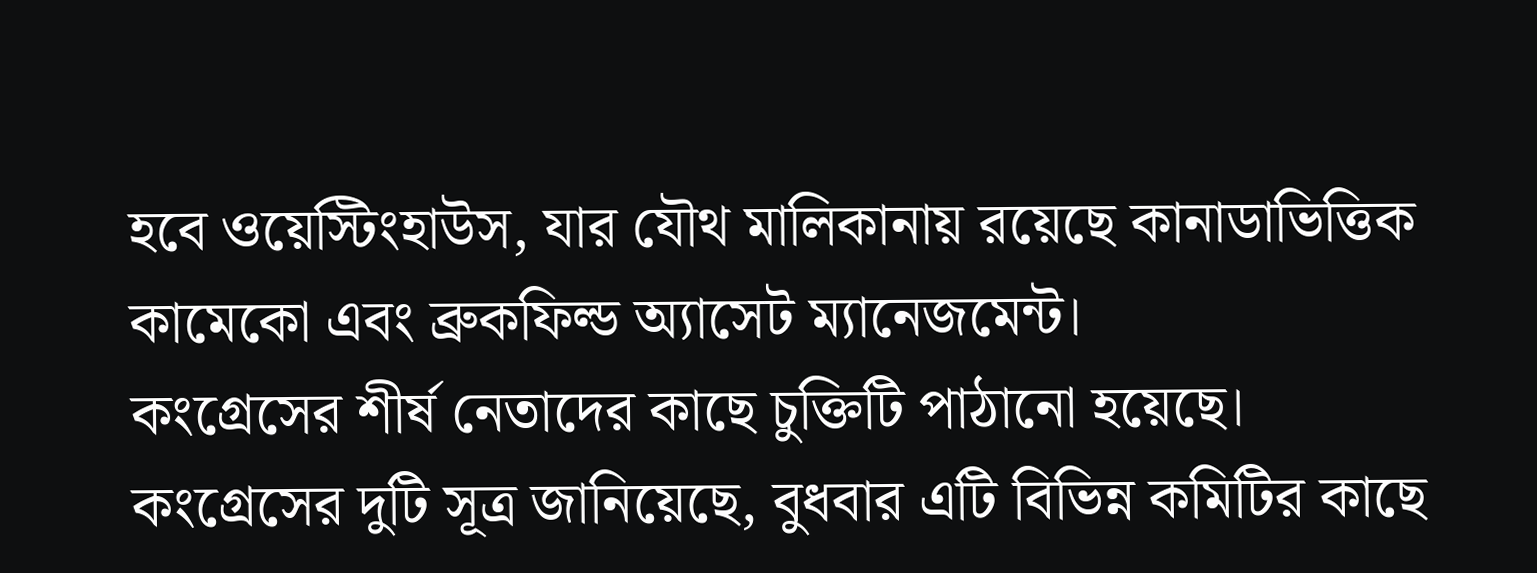হবে ওয়েস্টিংহাউস, যার যৌথ মালিকানায় রয়েছে কানাডাভিত্তিক কামেকো এবং ব্রুকফিল্ড অ্যাসেট ম্যানেজমেন্ট।
কংগ্রেসের শীর্ষ নেতাদের কাছে চুক্তিটি পাঠানো হয়েছে। কংগ্রেসের দুটি সূত্র জানিয়েছে, বুধবার এটি বিভিন্ন কমিটির কাছে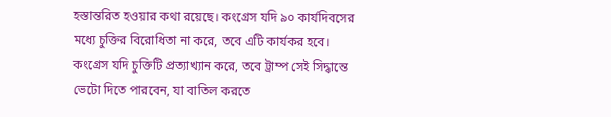হস্তান্তরিত হওয়ার কথা রয়েছে। কংগ্রেস যদি ৯০ কার্যদিবসের মধ্যে চুক্তির বিরোধিতা না করে, তবে এটি কার্যকর হবে। কংগ্রেস যদি চুক্তিটি প্রত্যাখ্যান করে, তবে ট্রাম্প সেই সিদ্ধান্তে ভেটো দিতে পারবেন, যা বাতিল করতে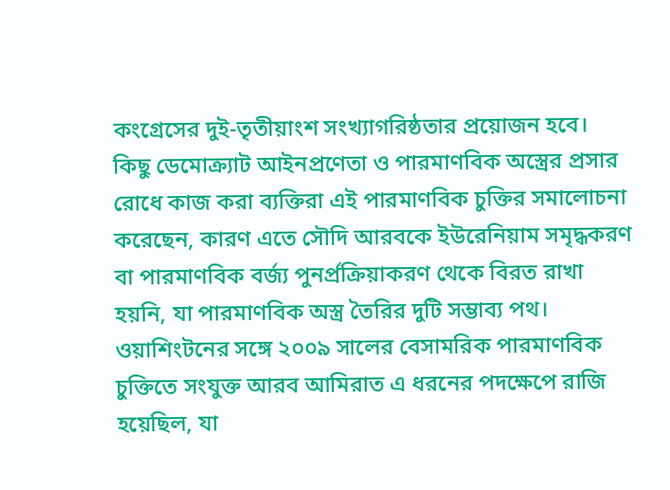কংগ্রেসের দুই-তৃতীয়াংশ সংখ্যাগরিষ্ঠতার প্রয়োজন হবে।
কিছু ডেমোক্র্যাট আইনপ্রণেতা ও পারমাণবিক অস্ত্রের প্রসার রোধে কাজ করা ব্যক্তিরা এই পারমাণবিক চুক্তির সমালোচনা করেছেন, কারণ এতে সৌদি আরবকে ইউরেনিয়াম সমৃদ্ধকরণ বা পারমাণবিক বর্জ্য পুনর্প্রক্রিয়াকরণ থেকে বিরত রাখা হয়নি, যা পারমাণবিক অস্ত্র তৈরির দুটি সম্ভাব্য পথ। ওয়াশিংটনের সঙ্গে ২০০৯ সালের বেসামরিক পারমাণবিক চুক্তিতে সংযুক্ত আরব আমিরাত এ ধরনের পদক্ষেপে রাজি হয়েছিল, যা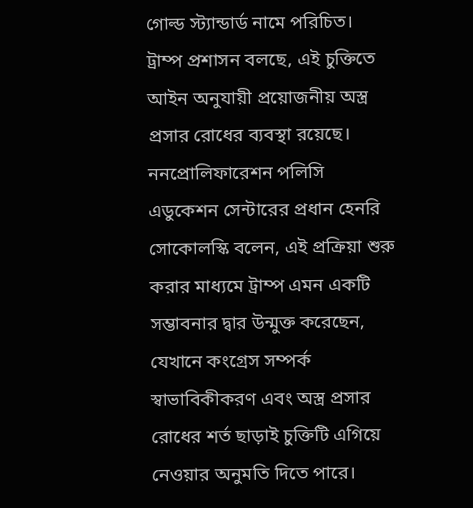গোল্ড স্ট্যান্ডার্ড নামে পরিচিত।
ট্রাম্প প্রশাসন বলছে, এই চুক্তিতে আইন অনুযায়ী প্রয়োজনীয় অস্ত্র প্রসার রোধের ব্যবস্থা রয়েছে।
ননপ্রোলিফারেশন পলিসি এডুকেশন সেন্টারের প্রধান হেনরি সোকোলস্কি বলেন, এই প্রক্রিয়া শুরু করার মাধ্যমে ট্রাম্প এমন একটি সম্ভাবনার দ্বার উন্মুক্ত করেছেন, যেখানে কংগ্রেস সম্পর্ক স্বাভাবিকীকরণ এবং অস্ত্র প্রসার রোধের শর্ত ছাড়াই চুক্তিটি এগিয়ে নেওয়ার অনুমতি দিতে পারে।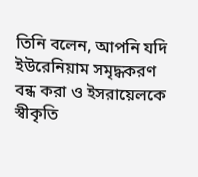তিনি বলেন, আপনি যদি ইউরেনিয়াম সমৃদ্ধকরণ বন্ধ করা ও ইসরায়েলকে স্বীকৃতি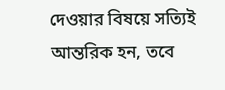দেওয়ার বিষয়ে সত্যিই আন্তরিক হন, তবে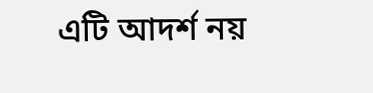এটি আদর্শ নয়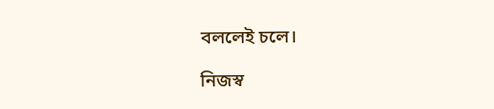বললেই চলে।

নিজস্ব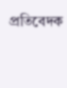প্রতিবেদক